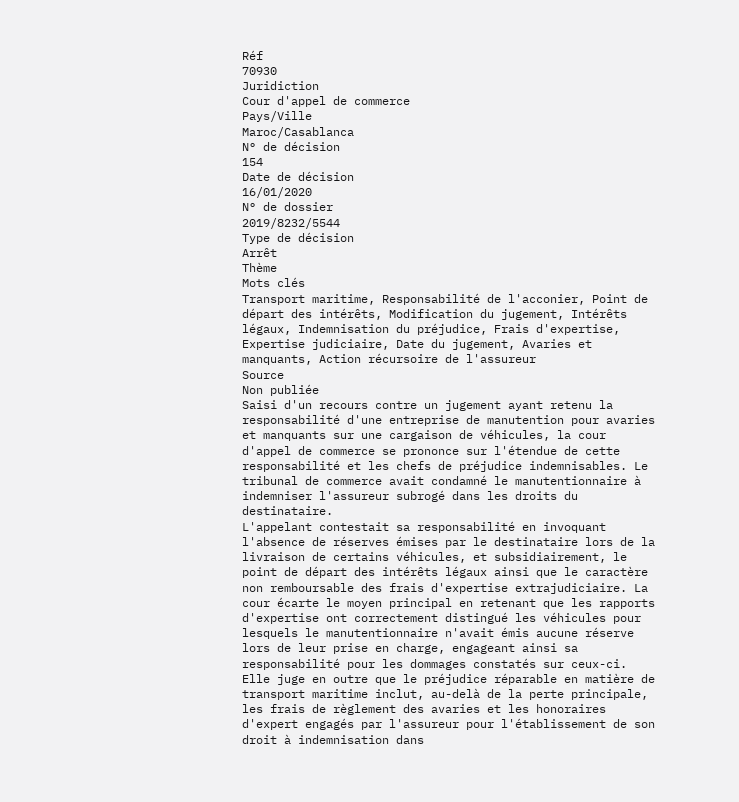Réf
70930
Juridiction
Cour d'appel de commerce
Pays/Ville
Maroc/Casablanca
N° de décision
154
Date de décision
16/01/2020
N° de dossier
2019/8232/5544
Type de décision
Arrêt
Thème
Mots clés
Transport maritime, Responsabilité de l'acconier, Point de départ des intérêts, Modification du jugement, Intérêts légaux, Indemnisation du préjudice, Frais d'expertise, Expertise judiciaire, Date du jugement, Avaries et manquants, Action récursoire de l'assureur
Source
Non publiée
Saisi d'un recours contre un jugement ayant retenu la responsabilité d'une entreprise de manutention pour avaries et manquants sur une cargaison de véhicules, la cour d'appel de commerce se prononce sur l'étendue de cette responsabilité et les chefs de préjudice indemnisables. Le tribunal de commerce avait condamné le manutentionnaire à indemniser l'assureur subrogé dans les droits du destinataire.
L'appelant contestait sa responsabilité en invoquant l'absence de réserves émises par le destinataire lors de la livraison de certains véhicules, et subsidiairement, le point de départ des intérêts légaux ainsi que le caractère non remboursable des frais d'expertise extrajudiciaire. La cour écarte le moyen principal en retenant que les rapports d'expertise ont correctement distingué les véhicules pour lesquels le manutentionnaire n'avait émis aucune réserve lors de leur prise en charge, engageant ainsi sa responsabilité pour les dommages constatés sur ceux-ci.
Elle juge en outre que le préjudice réparable en matière de transport maritime inclut, au-delà de la perte principale, les frais de règlement des avaries et les honoraires d'expert engagés par l'assureur pour l'établissement de son droit à indemnisation dans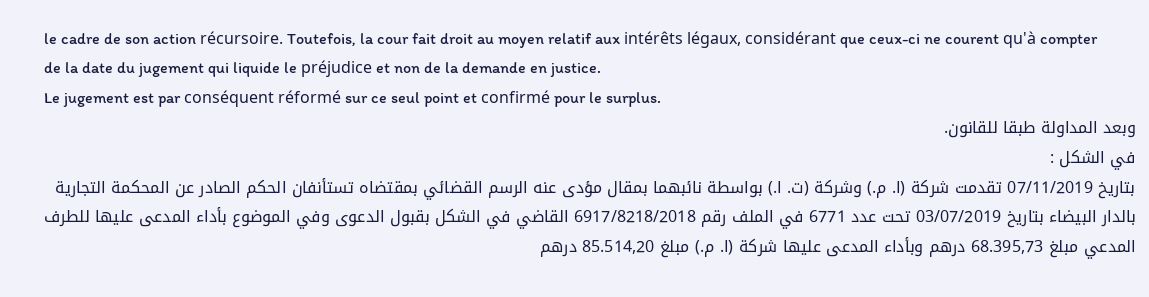le cadre de son action récursoire. Toutefois, la cour fait droit au moyen relatif aux intérêts légaux, considérant que ceux-ci ne courent qu'à compter de la date du jugement qui liquide le préjudice et non de la demande en justice.
Le jugement est par conséquent réformé sur ce seul point et confirmé pour le surplus.
وبعد المداولة طبقا للقانون.
في الشكل :
بتاريخ 07/11/2019 تقدمت شركة (ا. م.) وشركة (ت. ا.) بواسطة نائبهما بمقال مؤدى عنه الرسم القضائي بمقتضاه تستأنفان الحكم الصادر عن المحكمة التجارية بالدار البيضاء بتاريخ 03/07/2019 تحت عدد 6771 في الملف رقم 6917/8218/2018 القاضي في الشكل بقبول الدعوى وفي الموضوع بأداء المدعى عليها للطرف المدعي مبلغ 68.395,73 درهم وبأداء المدعى عليها شركة (ا. م.) مبلغ 85.514,20 درهم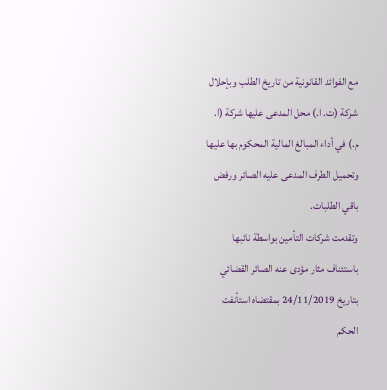مع الفوائد القانونية من تاريخ الطلب وبإحلال شركة (ت. ا.) محل المدعى عليها شركة (ا. م.) في أداء المبالغ المالية المحكوم بها عليها وتحميل الطرف المدعى عليه الصائر ورفض باقي الطلبات.
وتقدمت شركات التأمين بواسطة نائبها باستئناف مثار مؤدى عنه الصائر القضائي بتاريخ 24/11/2019 بمقتضاه استأنفت الحكم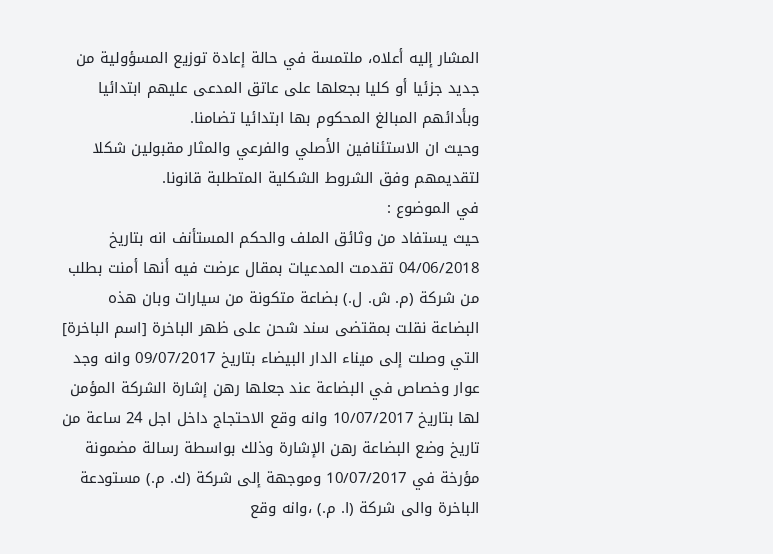المشار إليه أعلاه، ملتمسة في حالة إعادة توزيع المسؤولية من جديد جزئيا أو كليا بجعلها على عاتق المدعى عليهم ابتدائيا وبأدائهم المبالغ المحكوم بها ابتدائيا تضامنا.
وحيث ان الاستئنافين الأصلي والفرعي والمثار مقبولين شكلا لتقديمهم وفق الشروط الشكلية المتطلبة قانونا.
في الموضوع :
حيث يستفاد من وثائق الملف والحكم المستأنف انه بتاريخ 04/06/2018 تقدمت المدعيات بمقال عرضت فيه أنها أمنت بطلب من شركة (م. ش. ل.) بضاعة متكونة من سيارات وبان هذه البضاعة نقلت بمقتضى سند شحن على ظهر الباخرة [اسم الباخرة] التي وصلت إلى ميناء الدار البيضاء بتاريخ 09/07/2017 وانه وجد عوار وخصاص في البضاعة عند جعلها رهن إشارة الشركة المؤمن لها بتاريخ 10/07/2017 وانه وقع الاحتجاج داخل اجل 24 ساعة من تاريخ وضع البضاعة رهن الإشارة وذلك بواسطة رسالة مضمونة مؤرخة في 10/07/2017 وموجهة إلى شركة (ك. م.) مستودعة الباخرة والى شركة (ا. م.) ،وانه وقع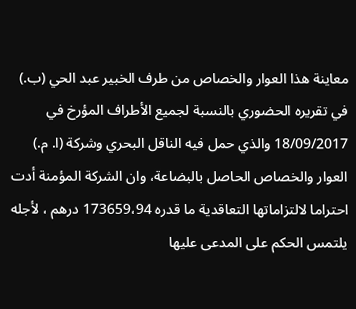معاينة هذا العوار والخصاص من طرف الخبير عبد الحي (ب.) في تقريره الحضوري بالنسبة لجميع الأطراف المؤرخ في 18/09/2017 والذي حمل فيه الناقل البحري وشركة (ا. م.) العوار والخصاص الحاصل بالبضاعة، وان الشركة المؤمنة أدت احتراما لالتزاماتها التعاقدية ما قدره 173659،94 درهم ، لأجله يلتمس الحكم على المدعى عليها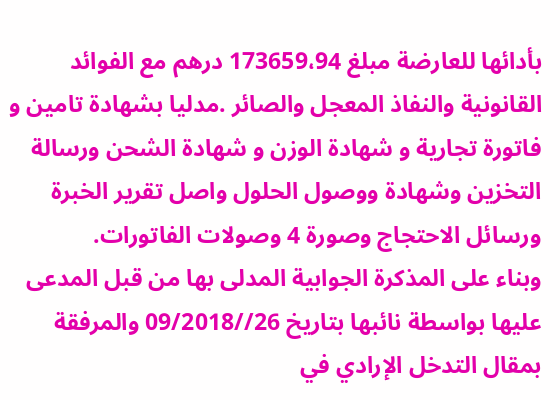بأدائها للعارضة مبلغ 173659،94 درهم مع الفوائد القانونية والنفاذ المعجل والصائر .مدليا بشهادة تامين و فاتورة تجارية و شهادة الوزن و شهادة الشحن ورسالة التخزين وشهادة ووصول الحلول واصل تقرير الخبرة ورسائل الاحتجاج وصورة 4 وصولات الفاتورات.
وبناء على المذكرة الجوابية المدلى بها من قبل المدعى عليها بواسطة نائبها بتاريخ 26//09/2018 والمرفقة بمقال التدخل الإرادي في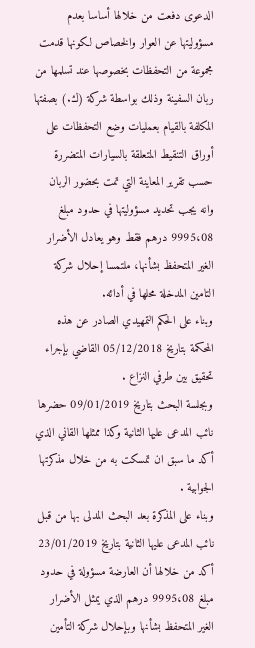الدعوى دفعت من خلالها أساسا بعدم مسؤوليتها عن العوار والخصاص لكونها قدمت مجموعة من التحفظات بخصوصها عند تسلمها من ربان السفينة وذلك بواسطة شركة (ك.) بصفتها المكلفة بالقيام بعمليات وضع التحفظات على أوراق التنقيط المتعلقة بالسيارات المتضررة حسب تقرير المعاينة التي تمت بحضور الربان وانه يجب تحديد مسؤوليتها في حدود مبلغ 9995،08 درهم فقط وهو يعادل الأضرار الغير المتحفظ بشأنها، ملتمسا إحلال شركة التامين المدخلة محلها في أدائه.
وبناء على الحكم التمهيدي الصادر عن هذه المحكمة بتاريخ 05/12/2018 القاضي بإجراء تحقيق بين طرفي النزاع .
وبجلسة البحث بتاريخ 09/01/2019 حضرها نائب المدعى عليها الثانية وكذا ممثلها القاني الذي أكد ما سبق ان تمسكت به من خلال مذكرتها الجوابية .
وبناء على المذكرة بعد البحث المدلى بها من قبل نائب المدعى عليها الثانية بتاريخ 23/01/2019 أكد من خلالها أن العارضة مسؤولة في حدود مبلغ 9995،08 درهم الذي يمثل الأضرار الغير المتحفظ بشأنها وبإحلال شركة التأمين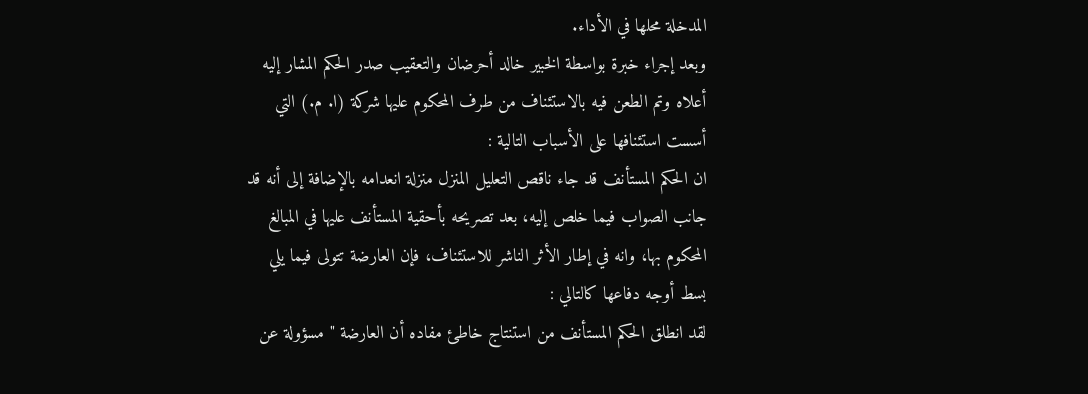المدخلة محلها في الأداء.
وبعد إجراء خبرة بواسطة الخبير خالد أحرضان والتعقيب صدر الحكم المشار إليه أعلاه وتم الطعن فيه بالاستئناف من طرف المحكوم عليها شركة (ا. م.) التي أسست استئنافها على الأسباب التالية :
ان الحكم المستأنف قد جاء ناقص التعليل المنزل منزلة انعدامه بالإضافة إلى أنه قد جانب الصواب فيما خلص إليه، بعد تصريحه بأحقية المستأنف عليها في المبالغ المحكوم بها، وانه في إطار الأثر الناشر للاستئناف، فإن العارضة تتولى فيما يلي بسط أوجه دفاعها كالتالي :
لقد انطلق الحكم المستأنف من استنتاج خاطئ مفاده أن العارضة " مسؤولة عن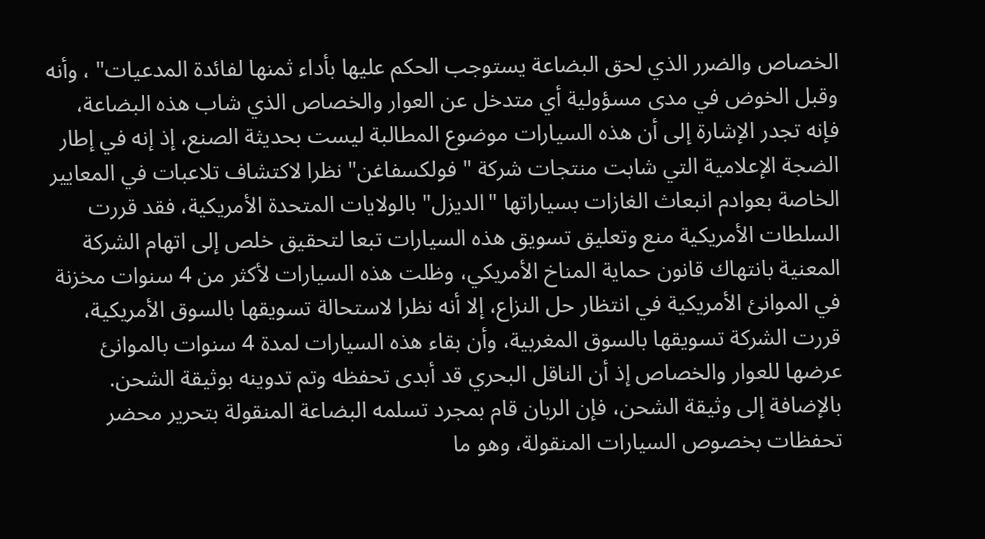الخصاص والضرر الذي لحق البضاعة يستوجب الحكم عليها بأداء ثمنها لفائدة المدعيات" ، وأنه وقبل الخوض في مدى مسؤولية أي متدخل عن العوار والخصاص الذي شاب هذه البضاعة، فإنه تجدر الإشارة إلى أن هذه السيارات موضوع المطالبة ليست بحديثة الصنع، إذ إنه في إطار الضجة الإعلامية التي شابت منتجات شركة " فولكسفاغن" نظرا لاكتشاف تلاعبات في المعايير الخاصة بعوادم انبعاث الغازات بسياراتها "الديزل" بالولايات المتحدة الأمريكية، فقد قررت السلطات الأمريكية منع وتعليق تسويق هذه السيارات تبعا لتحقيق خلص إلى اتهام الشركة المعنية بانتهاك قانون حماية المناخ الأمريكي، وظلت هذه السيارات لأكثر من 4 سنوات مخزنة في الموانئ الأمريكية في انتظار حل النزاع، إلا أنه نظرا لاستحالة تسويقها بالسوق الأمريكية، قررت الشركة تسويقها بالسوق المغربية، وأن بقاء هذه السيارات لمدة 4 سنوات بالموانئ عرضها للعوار والخصاص إذ أن الناقل البحري قد أبدى تحفظه وتم تدوينه بوثيقة الشحن. بالإضافة إلى وثيقة الشحن، فإن الربان قام بمجرد تسلمه البضاعة المنقولة بتحرير محضر تحفظات بخصوص السيارات المنقولة، وهو ما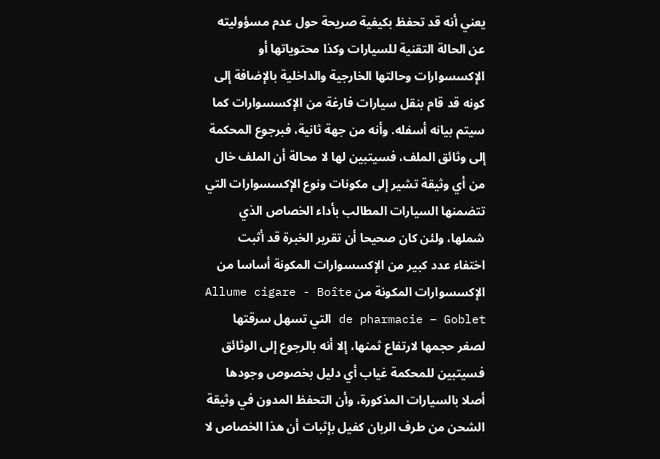يعني أنه قد تحفظ بكيفية صريحة حول عدم مسؤوليته عن الحالة التقنية للسيارات وكذا محتوياتها أو الإكسسوارات وحالتها الخارجية والداخلية بالإضافة إلى كونه قد قام بنقل سيارات فارغة من الإكسسوارات كما سيتم بيانه أسفله. وأنه من جهة ثانية، فبرجوع المحكمة إلى وثائق الملف، فسيتبين لها لا محالة أن الملف خال من أي وثيقة تشير إلى مكونات ونوع الإكسسوارات التي تتضمنها السيارات المطالب بأداء الخصاص الذي شملها، ولئن كان صحيحا أن تقرير الخبرة قد أثبت اختفاء عدد كبير من الإكسسوارات المكونة أساسا من الإكسسوارات المكونة من Allume cigare - Boîte de pharmacie – Goblet التي تسهل سرقتها لصغر حجمها لارتفاع ثمنها، إلا أنه بالرجوع إلى الوثائق فسيتبين للمحكمة غياب أي دليل بخصوص وجودها أصلا بالسيارات المذكورة، وأن التحفظ المدون في وثيقة الشحن من طرف الربان كفيل بإثبات أن هذا الخصاص لا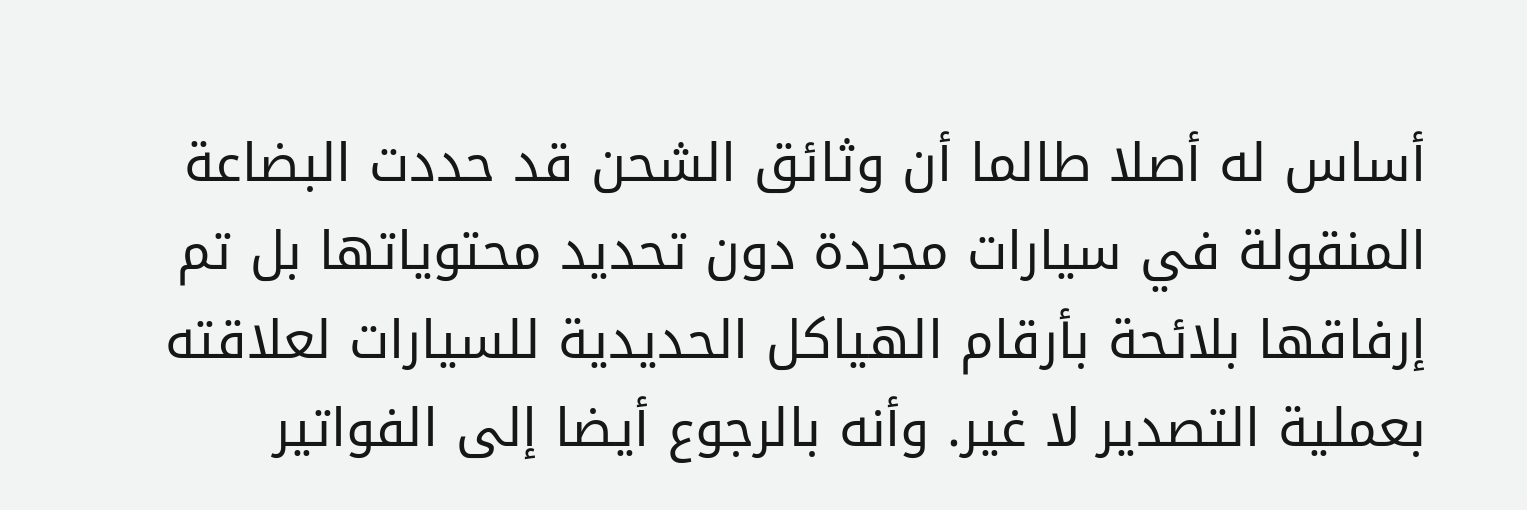أساس له أصلا طالما أن وثائق الشحن قد حددت البضاعة المنقولة في سيارات مجردة دون تحديد محتوياتها بل تم إرفاقها بلائحة بأرقام الهياكل الحديدية للسيارات لعلاقته بعملية التصدير لا غير. وأنه بالرجوع أيضا إلى الفواتير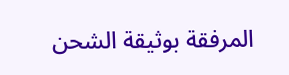المرفقة بوثيقة الشحن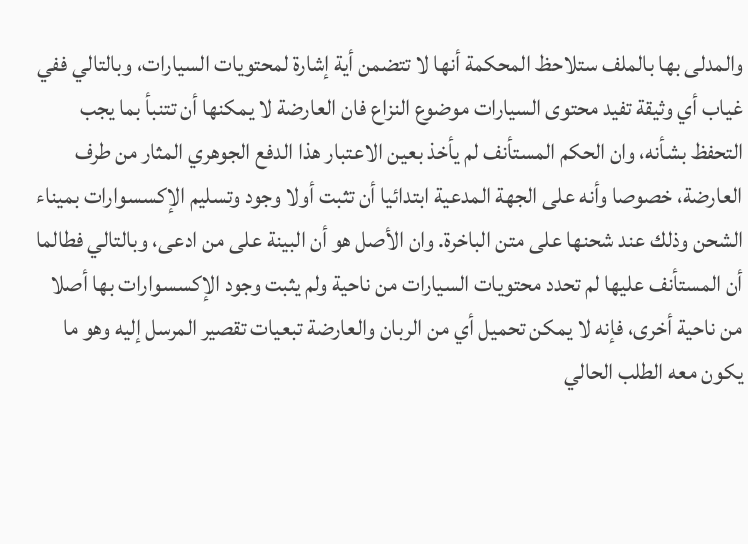والمدلى بها بالملف ستلاحظ المحكمة أنها لا تتضمن أية إشارة لمحتويات السيارات، وبالتالي ففي غياب أي وثيقة تفيد محتوى السيارات موضوع النزاع فان العارضة لا يمكنها أن تتنبأ بما يجب التحفظ بشأنه، وان الحكم المستأنف لم يأخذ بعين الاعتبار هذا الدفع الجوهري المثار من طرف العارضة، خصوصا وأنه على الجهة المدعية ابتدائيا أن تثبت أولا وجود وتسليم الإكسسوارات بميناء الشحن وذلك عند شحنها على متن الباخرة. وان الأصل هو أن البينة علی من ادعى، وبالتالي فطالما أن المستأنف عليها لم تحدد محتويات السيارات من ناحية ولم يثبت وجود الإكسسوارات بها أصلا من ناحية أخرى، فإنه لا يمكن تحميل أي من الربان والعارضة تبعيات تقصير المرسل إليه وهو ما يكون معه الطلب الحالي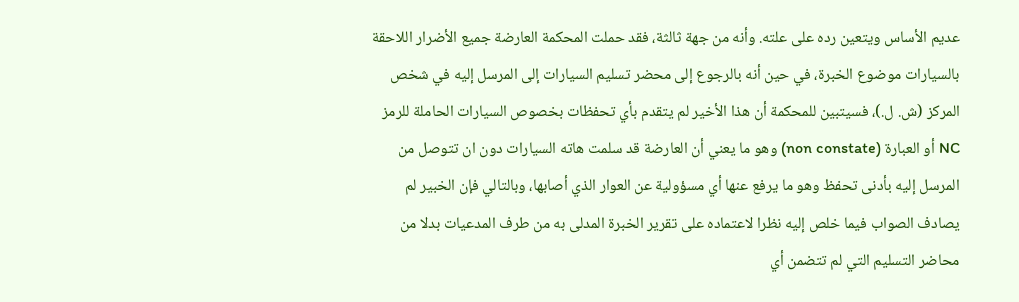عديم الأساس ويتعين رده على علته. وأنه من جهة ثالثة، فقد حملت المحكمة العارضة جميع الأضرار اللاحقة بالسيارات موضوع الخبرة، في حين أنه بالرجوع إلى محضر تسلیم السيارات إلى المرسل إليه في شخص المركز (ش. ل.)، فسيتبين للمحكمة أن هذا الأخير لم يتقدم بأي تحفظات بخصوص السيارات الحاملة للرمز NC أو العبارة (non constate) وهو ما يعني أن العارضة قد سلمت هاته السيارات دون ان تتوصل من المرسل إليه بأدنى تحفظ وهو ما يرفع عنها أي مسؤولية عن العوار الذي أصابها، وبالتالي فإن الخبير لم يصادف الصواب فيما خلص إليه نظرا لاعتماده علی تقرير الخبرة المدلى به من طرف المدعيات بدلا من محاضر التسليم التي لم تتضمن أي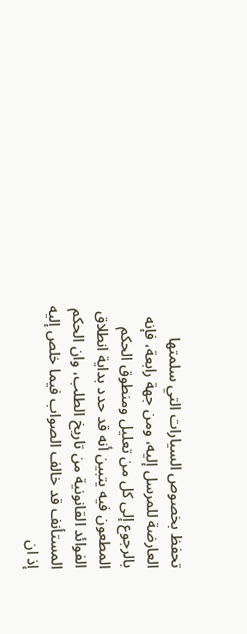تحفظ بخصوص السيارات التي سلمتها العارضة للمرسل إليه، ومن جهة رابعة، فإنه بالرجوع إلى كل من تعليل ومنطوق الحكم المطعون فيه يتبين أنه قد حدد بداية انطلاق الفوائد القانونية من تاريخ الطلب، وان الحكم المستأنف قد خالف الصواب فيما خلص إليه إذ ان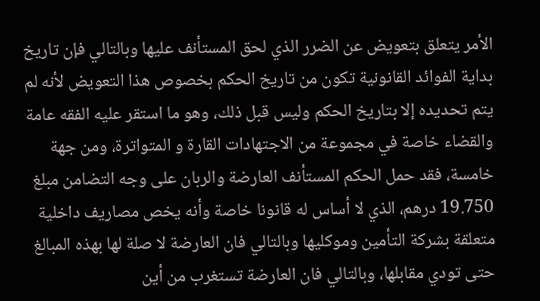الأمر يتعلق بتعويض عن الضرر الذي لحق المستأنف عليها وبالتالي فإن تاريخ بداية الفوائد القانونية تكون من تاريخ الحكم بخصوص هذا التعويض لأنه لم يتم تحديده إلا بتاريخ الحكم وليس قبل ذلك، وهو ما استقر عليه الفقه عامة والقضاء خاصة في مجموعة من الاجتهادات القارة و المتواترة، ومن جهة خامسة، فقد حمل الحكم المستأنف العارضة والربان على وجه التضامن مبلغ 19.750 درهم، الذي لا أساس له قانونا خاصة وأنه يخص مصاريف داخلية متعلقة بشركة التأمين وموكليها وبالتالي فان العارضة لا صلة لها بهذه المبالغ حتى تودي مقابلها، وبالتالي فان العارضة تستغرب من أین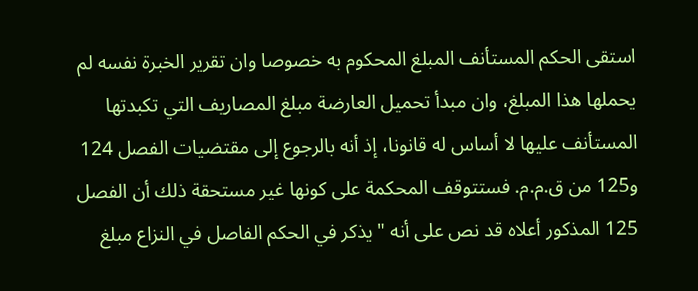استقى الحكم المستأنف المبلغ المحكوم به خصوصا وان تقرير الخبرة نفسه لم يحملها هذا المبلغ، وان مبدأ تحميل العارضة مبلغ المصاريف التي تكبدتها المستأنف عليها لا أساس له قانونا، إذ أنه بالرجوع إلى مقتضيات الفصل 124 و125 من ق.م.م. فستتوقف المحكمة على كونها غير مستحقة ذلك أن الفصل 125 المذكور أعلاه قد نص على أنه " يذكر في الحكم الفاصل في النزاع مبلغ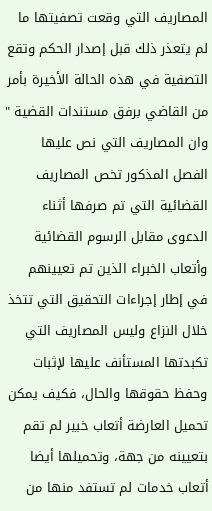المصاريف التي وقعت تصفيتها ما لم يتعذر ذلك قبل إصدار الحكم وتقع التصفية في هذه الحالة الأخيرة بأمر من القاضي برفق مستندات القضية " وان المصاريف التي نص عليها الفصل المذكور تخص المصاريف القضائية التي تم صرفها أثناء الدعوی مقابل الرسوم القضائية وأتعاب الخبراء الذين تم تعيينهم في إطار إجراءات التحقيق التي تتخذ خلال النزاع وليس المصاريف التي تكبدتها المستأنف عليها لإثبات وحفظ حقوقها والحال، فكيف يمكن تحميل العارضة أتعاب خبير لم تقم بتعيينه من جهة، وتحميلها أيضا أتعاب خدمات لم تستفد منها من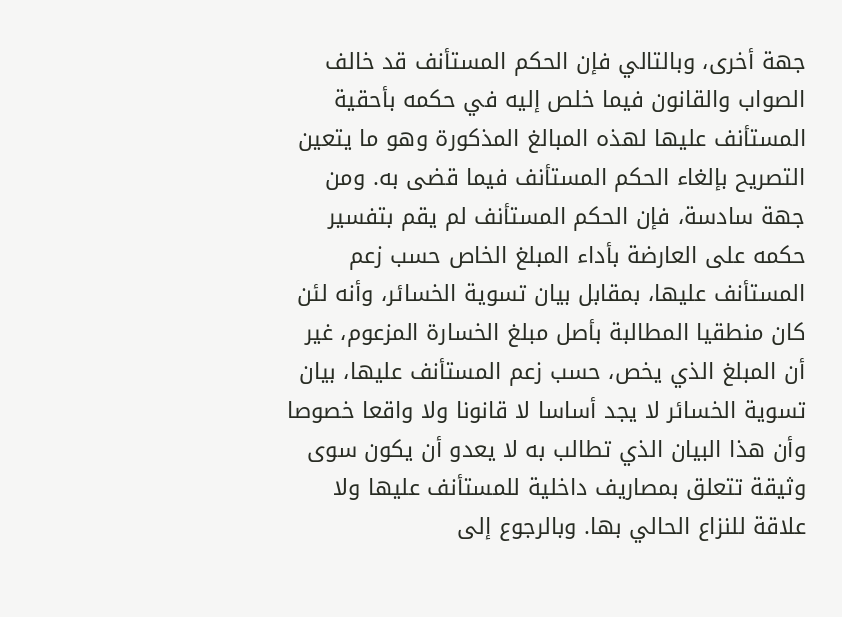جهة أخرى، وبالتالي فإن الحكم المستأنف قد خالف الصواب والقانون فيما خلص إليه في حكمه بأحقية المستأنف عليها لهذه المبالغ المذكورة وهو ما يتعين التصريح بإلغاء الحكم المستأنف فيما قضی به. ومن جهة سادسة، فإن الحكم المستأنف لم يقم بتفسير حكمه علی العارضة بأداء المبلغ الخاص حسب زعم المستأنف عليها، بمقابل بیان تسوية الخسائر، وأنه لئن كان منطقيا المطالبة بأصل مبلغ الخسارة المزعوم، غير أن المبلغ الذي يخص، حسب زعم المستأنف عليها، بيان تسوية الخسائر لا يجد أساسا لا قانونا ولا واقعا خصوصا وأن هذا البيان الذي تطالب به لا يعدو أن يكون سوى وثيقة تتعلق بمصاريف داخلية للمستأنف عليها ولا علاقة للنزاع الحالي بها. وبالرجوع إلى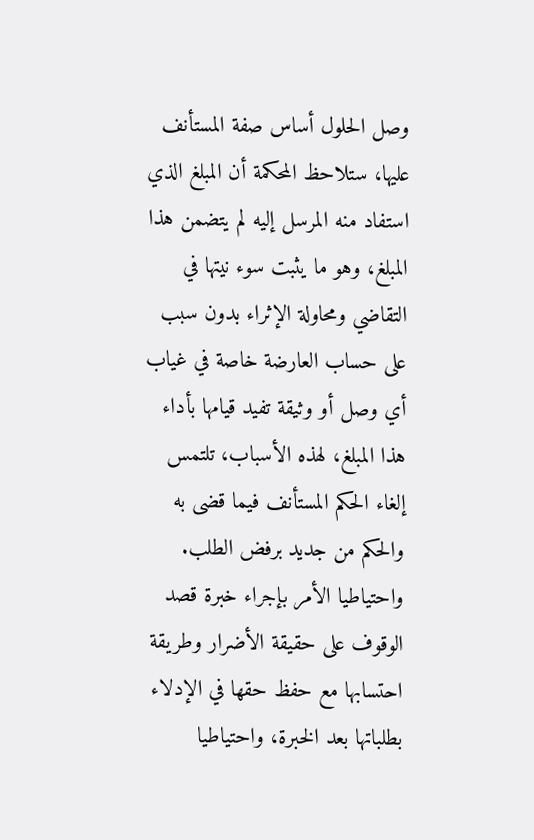وصل الحلول أساس صفة المستأنف عليها، ستلاحظ المحكمة أن المبلغ الذي استفاد منه المرسل إليه لم يتضمن هذا المبلغ، وهو ما يثبت سوء نيتها في التقاضي ومحاولة الإثراء بدون سبب على حساب العارضة خاصة في غياب أي وصل أو وثيقة تفيد قيامها بأداء هذا المبلغ، لهذه الأسباب، تلتمس إلغاء الحكم المستأنف فيما قضی به والحكم من جديد برفض الطلب. واحتياطيا الأمر بإجراء خبرة قصد الوقوف على حقيقة الأضرار وطريقة احتسابها مع حفظ حقها في الإدلاء بطلباتها بعد الخبرة، واحتياطيا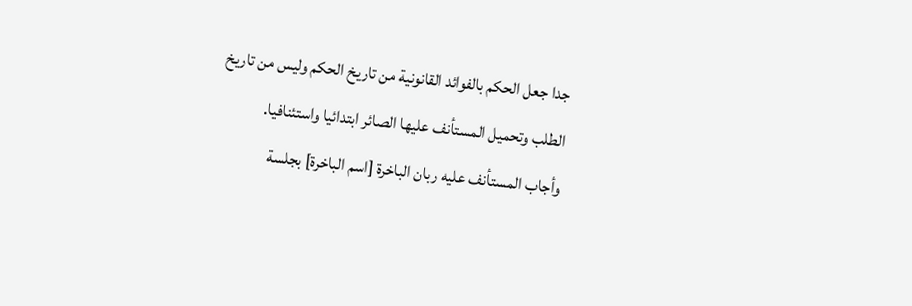جدا جعل الحكم بالفوائد القانونية من تاريخ الحكم وليس من تاريخ الطلب وتحميل المستأنف عليها الصائر ابتدائيا واستئنافيا.
وأجاب المستأنف عليه ربان الباخرة [اسم الباخرة] بجلسة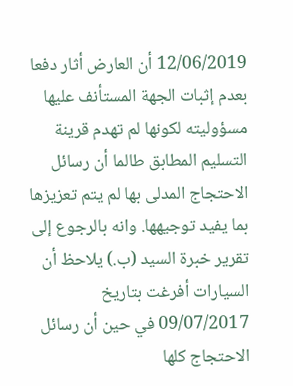12/06/2019 أن العارض أثار دفعا بعدم إثبات الجهة المستأنف عليها مسؤوليته لكونها لم تهدم قرينة التسليم المطابق طالما أن رسائل الاحتجاج المدلى بها لم يتم تعزيزها بما يفيد توجيهها. وانه بالرجوع إلى تقرير خبرة السيد (ب.) يلاحظ أن السيارات أفرغت بتاريخ 09/07/2017 في حين أن رسائل الاحتجاج كلها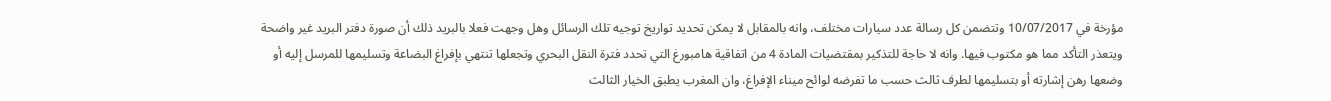مؤرخة في 10/07/2017 وتتضمن كل رسالة عدد سیارات مختلف، وانه بالمقابل لا يمكن تحديد تواریخ توجيه تلك الرسائل وهل وجهت فعلا بالبريد ذلك أن صورة دفتر البريد غير واضحة ويتعذر التأكد مما هو مكتوب فيها. وانه لا حاجة للتذكير بمقتضيات المادة 4 من اتفاقية هامبورغ التي تحدد فترة النقل البحري وتجعلها تنتهي بإفراغ البضاعة وتسليمها للمرسل إليه أو وضعها رهن إشارته أو بتسليمها لطرف ثالث حسب ما تفرضه لوائح ميناء الإفراغ، وان المغرب يطبق الخيار الثالث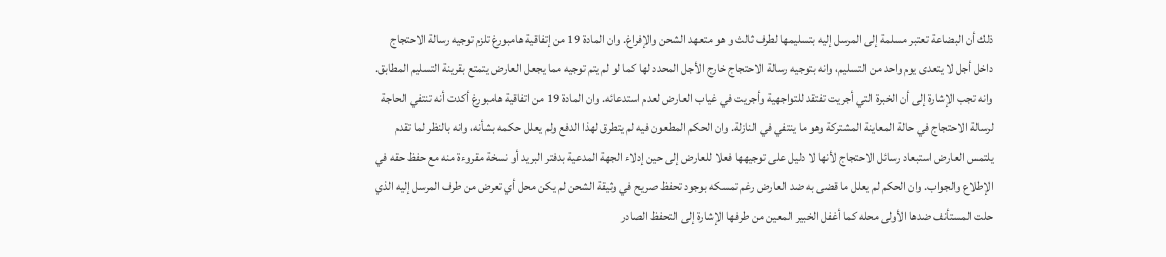ذلك أن البضاعة تعتبر مسلمة إلى المرسل إليه بتسليمها لطرف ثالث و هو متعهد الشحن والإفراغ. وان المادة 19 من إتفاقية هامبورغ تلزم توجيه رسالة الاحتجاج داخل أجل لا يتعدى يوم واحد من التسليم، وانه بتوجيه رسالة الاحتجاج خارج الأجل المحدد لها كما لو لم يتم توجيه مما يجعل العارض يتمتع بقرينة التسليم المطابق. وانه تجب الإشارة إلى أن الخبرة التي أجريت تفتقد للتواجهية وأجريت في غياب العارض لعدم استدعائه. وان المادة 19 من اتفاقية هامبورغ أكدت أنه تنتفي الحاجة لرسالة الاحتجاج في حالة المعاينة المشتركة وهو ما ينتفي في النازلة. وان الحكم المطعون فيه لم يتطرق لهذا الدفع ولم يعلل حكمه بشأنه، وانه بالنظر لما تقدم يلتمس العارض استبعاد رسائل الاحتجاج لأنها لا دليل على توجيهها فعلا للعارض إلى حين إدلاء الجهة المدعية بدفتر البريد أو نسخة مقروءة منه مع حفظ حقه في الإطلاع والجواب. وان الحكم لم يعلل ما قضی به ضد العارض رغم تمسكه بوجود تحفظ صريح في وثيقة الشحن لم يكن محل أي تعرض من طرف المرسل إليه الذي حلت المستأنف ضدها الأولى محله كما أغفل الخبير المعين من طرفها الإشارة إلى التحفظ الصادر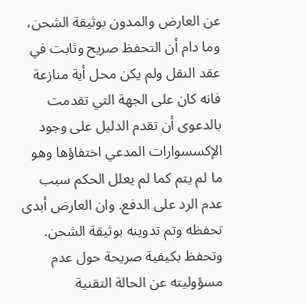عن العارض والمدون بوثيقة الشحن، وما دام أن التحفظ صریح وثابت في عقد النقل ولم يكن محل أية منازعة فانه كان على الجهة التي تقدمت بالدعوى أن تقدم الدليل على وجود الإكسسوارات المدعي اختفاؤها وهو ما لم يتم كما لم يعلل الحكم سبب عدم الرد على الدفع. وان العارض أبدى تحفظه وتم تدوينه بوثيقة الشحن. وتحفظ بكيفية صريحة حول عدم مسؤوليته عن الحالة التقنية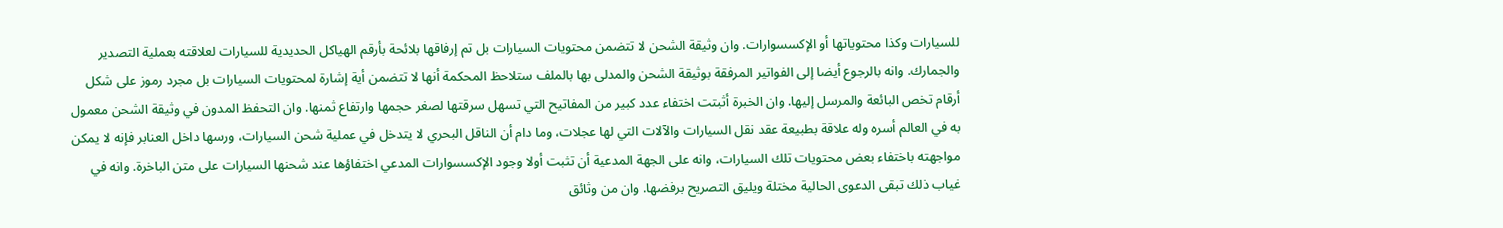للسیارات وكذا محتوياتها أو الإكسسوارات. وان وثيقة الشحن لا تتضمن محتويات السيارات بل تم إرفاقها بلائحة بأرقم الهياكل الحديدية للسيارات لعلاقته بعملية التصدير والجمارك. وانه بالرجوع أيضا إلى الفواتير المرفقة بوثيقة الشحن والمدلى بها بالملف ستلاحظ المحكمة أنها لا تتضمن أية إشارة لمحتويات السيارات بل مجرد رموز على شكل أرقام تخص البائعة والمرسل إليها. وان الخبرة أثبتت اختفاء عدد كبير من المفاتيح التي تسهل سرقتها لصغر حجمها وارتفاع ثمنها. وان التحفظ المدون في وثيقة الشحن معمول به في العالم أسره وله علاقة بطبيعة عقد نقل السيارات والآلات التي لها عجلات، وما دام أن الناقل البحري لا يتدخل في عملية شحن السيارات، ورسها داخل العنابر فإنه لا يمكن مواجهته باختفاء بعض محتويات تلك السيارات، وانه على الجهة المدعية أن تثبت أولا وجود الإكسسوارات المدعي اختفاؤها عند شحنها السيارات على متن الباخرة. وانه في غياب ذلك تبقى الدعوى الحالية مختلة ويليق التصريح برفضها. وان من وثائق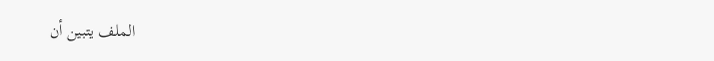الملف يتبين أن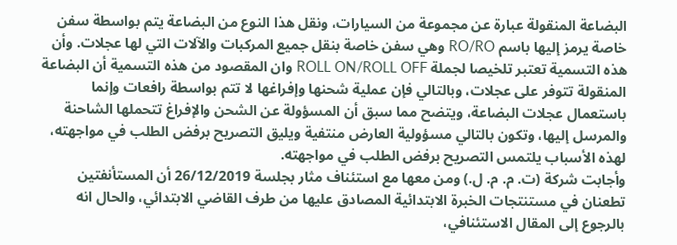البضاعة المنقولة عبارة عن مجموعة من السيارات، ونقل هذا النوع من البضاعة يتم بواسطة سفن خاصة يرمز إليها باسم RO/RO وهي سفن خاصة بنقل جميع المركبات والآلات التي لها عجلات. وأن هذه التسمية تعتبر تلخيصا لجملة ROLL ON/ROLL OFF وان المقصود من هذه التسمية أن البضاعة المنقولة تتوفر على عجلات، وبالتالي فإن عملية شحنها وإفراغها لا تتم بواسطة رافعات وإنما باستعمال عجلات البضاعة، ويتضح مما سبق أن المسؤولة عن الشحن والإفراغ تتحملها الشاحنة والمرسل إليها، وتكون بالتالي مسؤولية العارض منتفية ويليق التصریح برفض الطلب في مواجهته، لهذه الأسباب يلتمس التصريح برفض الطلب في مواجهته.
وأجابت شركة (ت. م. م. ل.) ومن معها مع استئناف مثار بجلسة 26/12/2019 أن المستأنفتين تطعنان في مستنتجات الخبرة الابتدائية المصادق عليها من طرف القاضي الابتدائي، والحال انه بالرجوع إلى المقال الاستئنافي،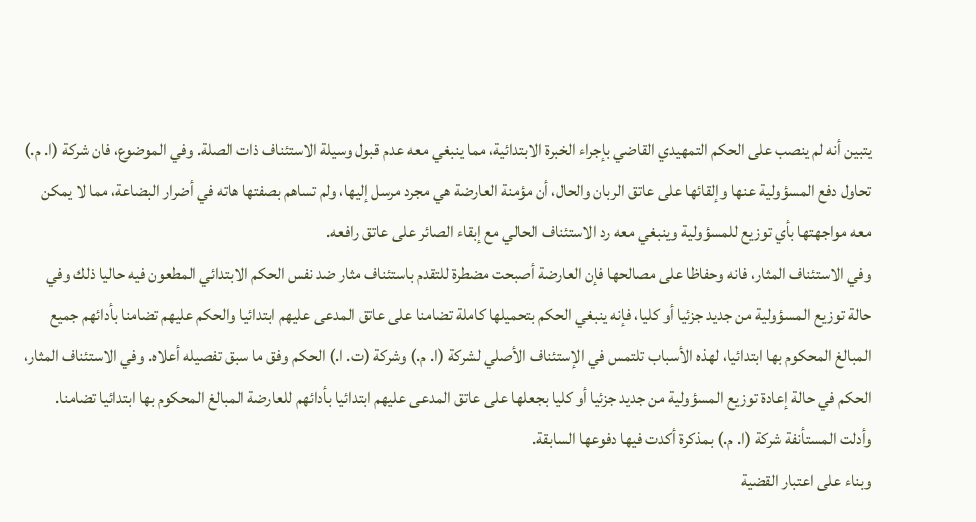يتبين أنه لم ينصب علی الحكم التمهيدي القاضي بإجراء الخبرة الابتدائية، مما ينبغي معه عدم قبول وسيلة الاستئناف ذات الصلة. وفي الموضوع، فان شركة (ا. م.) تحاول دفع المسؤولية عنها وإلقائها على عاتق الربان والحال، أن مؤمنة العارضة هي مجرد مرسل إليها، ولم تساهم بصفتها هاته في أضرار البضاعة، مما لا يمكن معه مواجهتها بأي توزيع للمسؤولية وينبغي معه رد الاستئناف الحالي مع إبقاء الصائر على عاتق رافعه.
وفي الاستئناف المثار، فانه وحفاظا على مصالحها فإن العارضة أصبحت مضطرة للتقدم باستئناف مثار ضد نفس الحكم الابتدائي المطعون فيه حاليا ذلك وفي حالة توزيع المسؤولية من جديد جزئيا أو كليا، فإنه ينبغي الحكم بتحميلها كاملة تضامنا على عاتق المدعى عليهم ابتدائيا والحكم عليهم تضامنا بأدائهم جميع المبالغ المحكوم بها ابتدائيا، لهذه الأسباب تلتمس في الإستئناف الأصلي لشركة (ا. م.) وشركة (ت. ا.) الحكم وفق ما سبق تفصيله أعلاه. وفي الاستئناف المثار، الحكم في حالة إعادة توزيع المسؤولية من جديد جزئيا أو كليا بجعلها على عاتق المدعى عليهم ابتدائيا بأدائهم للعارضة المبالغ المحكوم بها ابتدائيا تضامنا.
وأدلت المستأنفة شركة (ا. م.) بمذكرة أكدت فيها دفوعها السابقة.
وبناء على اعتبار القضية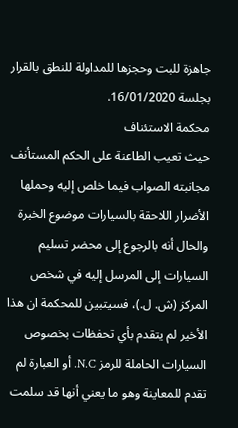جاهزة للبت وحجزها للمداولة للنطق بالقرار بجلسة 16/01/2020.
محكمة الاستئناف
حيث تعيب الطاعنة على الحكم المستأنف مجانبته الصواب فيما خلص إليه وحملها الأضرار اللاحقة بالسيارات موضوع الخبرة والحال أنه بالرجوع إلى محضر تسليم السيارات إلى المرسل إليه في شخص المركز (ش. ل.)، فسيتبين للمحكمة ان هذا الأخير لم يتقدم بأي تحفظات بخصوص السيارات الحاملة للرمز N.C. أو العبارة لم تقدم للمعاينة وهو ما يعني أنها قد سلمت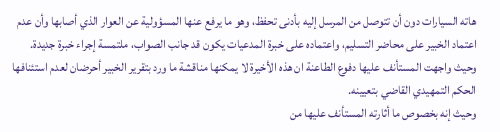هاته السيارات دون أن تتوصل من المرسل إليه بأدنى تحفظ، وهو ما يرفع عنها المسؤولية عن العوار الذي أصابها وأن عدم اعتماد الخبير على محاضر التسليم، واعتماده على خبرة المدعيات يكون قد جانب الصواب، ملتمسة إجراء خبرة جديدة.
وحيث واجهت المستأنف عليها دفوع الطاعنة ان هذه الأخيرة لا يمكنها مناقشة ما ورد بتقرير الخبير أحرضان لعدم استئنافها الحكم التمهيدي القاضي بتعيينه.
وحيث إنه بخصوص ما أثارته المستأنف عليها من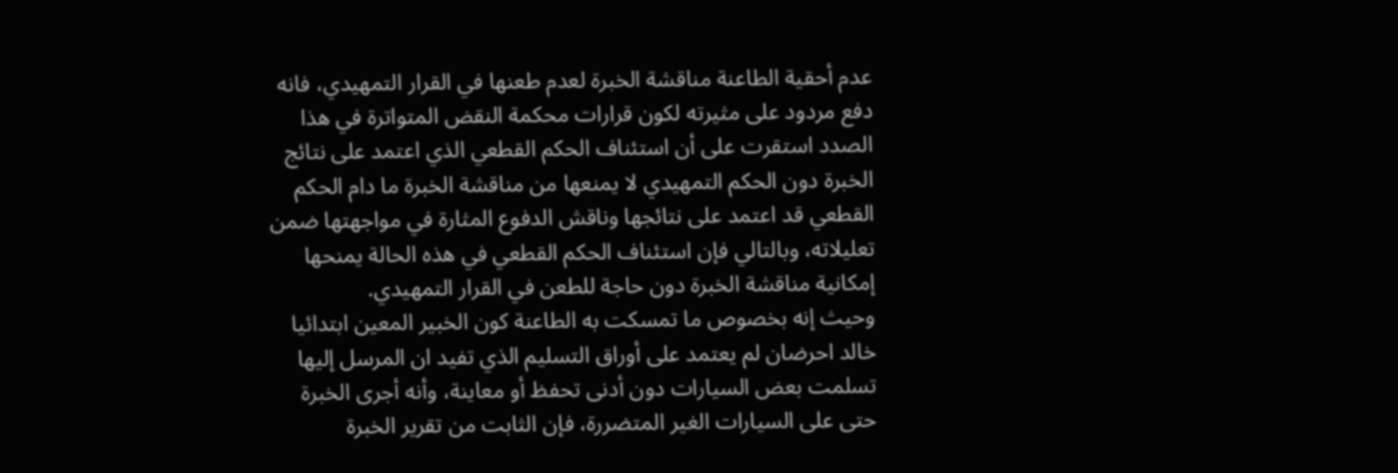عدم أحقية الطاعنة مناقشة الخبرة لعدم طعنها في القرار التمهيدي، فانه دفع مردود على مثيرته لكون قرارات محكمة النقض المتواترة في هذا الصدد استقرت على أن استئناف الحكم القطعي الذي اعتمد على نتائج الخبرة دون الحكم التمهيدي لا يمنعها من مناقشة الخبرة ما دام الحكم القطعي قد اعتمد على نتائجها وناقش الدفوع المثارة في مواجهتها ضمن تعليلاته، وبالتالي فإن استئناف الحكم القطعي في هذه الحالة يمنحها إمكانية مناقشة الخبرة دون حاجة للطعن في القرار التمهيدي.
وحيث إنه بخصوص ما تمسكت به الطاعنة كون الخبير المعين ابتدائيا خالد احرضان لم يعتمد على أوراق التسليم الذي تفيد ان المرسل إليها تسلمت بعض السيارات دون أدنى تحفظ أو معاينة، وأنه أجرى الخبرة حتى على السيارات الغير المتضررة، فإن الثابت من تقرير الخبرة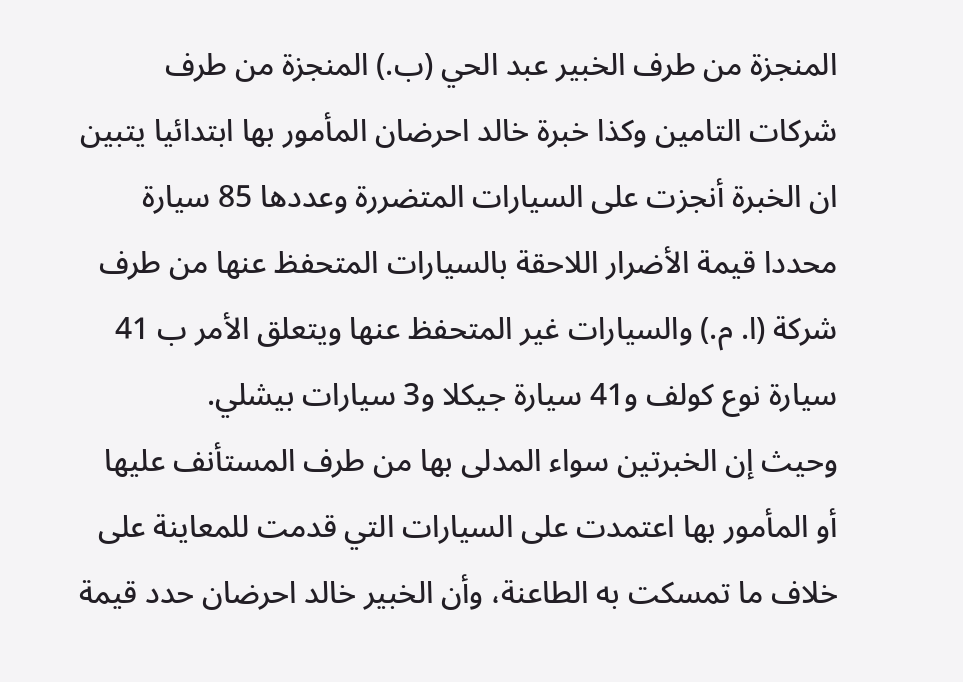المنجزة من طرف الخبير عبد الحي (ب.) المنجزة من طرف شركات التامين وكذا خبرة خالد احرضان المأمور بها ابتدائيا يتبين ان الخبرة أنجزت على السيارات المتضررة وعددها 85 سيارة محددا قيمة الأضرار اللاحقة بالسيارات المتحفظ عنها من طرف شركة (ا. م.) والسيارات غير المتحفظ عنها ويتعلق الأمر ب 41 سيارة نوع كولف و41 سيارة جيكلا و3 سيارات بيشلي.
وحيث إن الخبرتين سواء المدلى بها من طرف المستأنف عليها أو المأمور بها اعتمدت على السيارات التي قدمت للمعاينة على خلاف ما تمسكت به الطاعنة، وأن الخبير خالد احرضان حدد قيمة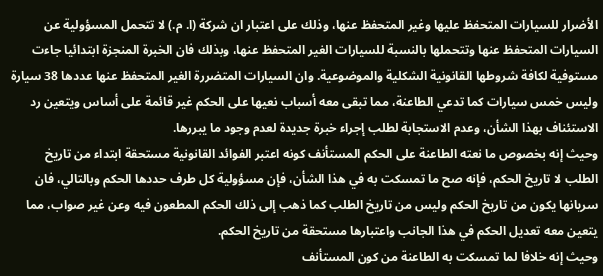الأضرار للسيارات المتحفظ عليها وغير المتحفظ عنها، وذلك على اعتبار ان شركة (ا. م.) لا تتحمل المسؤولية عن السيارات المتحفظ عنها وتتحملها بالنسبة للسيارات الغير المتحفظ عنها، وبذلك فان الخبرة المنجزة ابتدائيا جاءت مستوفية لكافة شروطها القانونية الشكلية والموضوعية. وان السيارات المتضررة الغير المتحفظ عنها عددها 38 سيارة وليس خمس سيارات كما تدعي الطاعنة، مما تبقى معه أسباب نعيها على الحكم غير قائمة على أساس ويتعين رد الاستئناف بهذا الشأن، وعدم الاستجابة لطلب إجراء خبرة جديدة لعدم وجود ما يبررها.
وحيث إنه بخصوص ما نعته الطاعنة على الحكم المستأنف كونه اعتبر الفوائد القانونية مستحقة ابتداء من تاريخ الطلب لا تاريخ الحكم، فإنه صح ما تمسكت به في هذا الشأن، فإن مسؤولية كل طرف حددها الحكم وبالتالي، فان سريانها يكون من تاريخ الحكم وليس من تاريخ الطلب كما ذهب إلى ذلك الحكم المطعون فيه وعن غير صواب، مما يتعين معه تعديل الحكم في هذا الجانب واعتبارها مستحقة من تاريخ الحكم.
وحيث إنه خلافا لما تمسكت به الطاعنة من كون المستأنف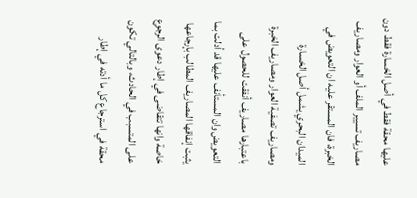عليها محقة فقط في أصل الخسارة فقط دون مصاريف تسيير الملف أو العوار ومصاريف الخبرة، فان المستقر عليه ان التعويض في الميدان البحري يشمل أصل الخسارة ومصاريف تصفية العوار ومصاريف الخبرة باعتبارها مصاريف أنفقت للحصول على التعويض وان المستأنف عليها قد أدلت بما يثبت إنفاقها المصاريف المطالب بإرجاعها خاصة وانها تتقاضى في إطار دعوى الرجوع على المتسبب في الحادث، وبالتالي تكون محقة في استرجاع كل ما أدته في إطار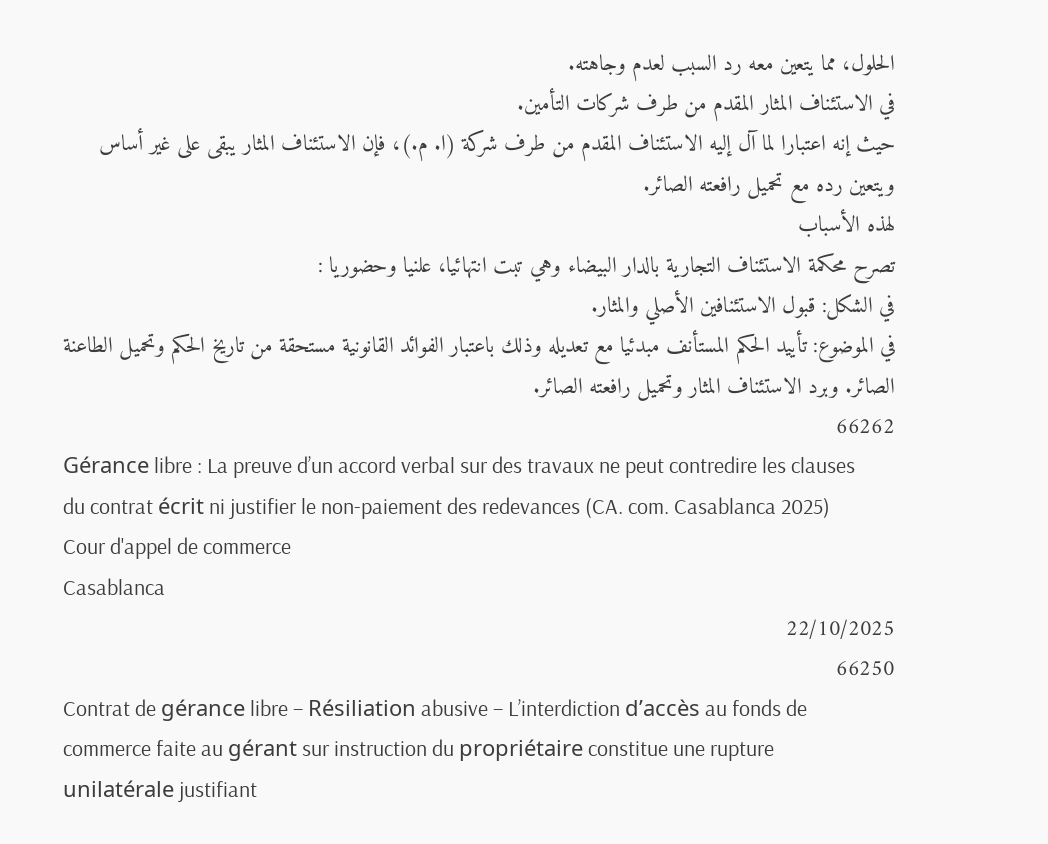الحلول، مما يتعين معه رد السبب لعدم وجاهته.
في الاستئناف المثار المقدم من طرف شركات التأمين.
حيث إنه اعتبارا لما آل إليه الاستئناف المقدم من طرف شركة (ا. م.)، فإن الاستئناف المثار يبقى على غير أساس ويتعين رده مع تحميل رافعته الصائر.
لهذه الأسباب
تصرح محكمة الاستئناف التجارية بالدار البيضاء وهي تبت انتهائيا، علنيا وحضوريا :
في الشكل: قبول الاستئنافين الأصلي والمثار.
في الموضوع: تأييد الحكم المستأنف مبدئيا مع تعديله وذلك باعتبار الفوائد القانونية مستحقة من تاريخ الحكم وتحميل الطاعنة الصائر. وبرد الاستئناف المثار وتحميل رافعته الصائر.
66262
Gérance libre : La preuve d’un accord verbal sur des travaux ne peut contredire les clauses du contrat écrit ni justifier le non-paiement des redevances (CA. com. Casablanca 2025)
Cour d'appel de commerce
Casablanca
22/10/2025
66250
Contrat de gérance libre – Résiliation abusive – L’interdiction d’accès au fonds de commerce faite au gérant sur instruction du propriétaire constitue une rupture unilatérale justifiant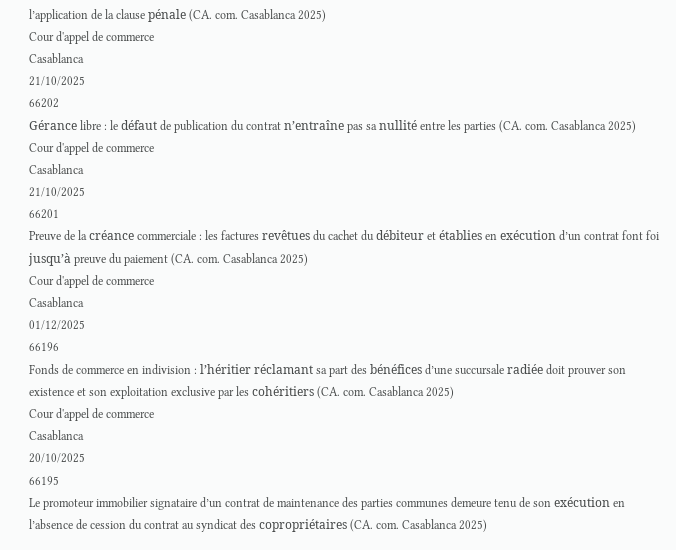l’application de la clause pénale (CA. com. Casablanca 2025)
Cour d'appel de commerce
Casablanca
21/10/2025
66202
Gérance libre : le défaut de publication du contrat n’entraîne pas sa nullité entre les parties (CA. com. Casablanca 2025)
Cour d'appel de commerce
Casablanca
21/10/2025
66201
Preuve de la créance commerciale : les factures revêtues du cachet du débiteur et établies en exécution d’un contrat font foi jusqu’à preuve du paiement (CA. com. Casablanca 2025)
Cour d'appel de commerce
Casablanca
01/12/2025
66196
Fonds de commerce en indivision : l’héritier réclamant sa part des bénéfices d’une succursale radiée doit prouver son existence et son exploitation exclusive par les cohéritiers (CA. com. Casablanca 2025)
Cour d'appel de commerce
Casablanca
20/10/2025
66195
Le promoteur immobilier signataire d’un contrat de maintenance des parties communes demeure tenu de son exécution en l’absence de cession du contrat au syndicat des copropriétaires (CA. com. Casablanca 2025)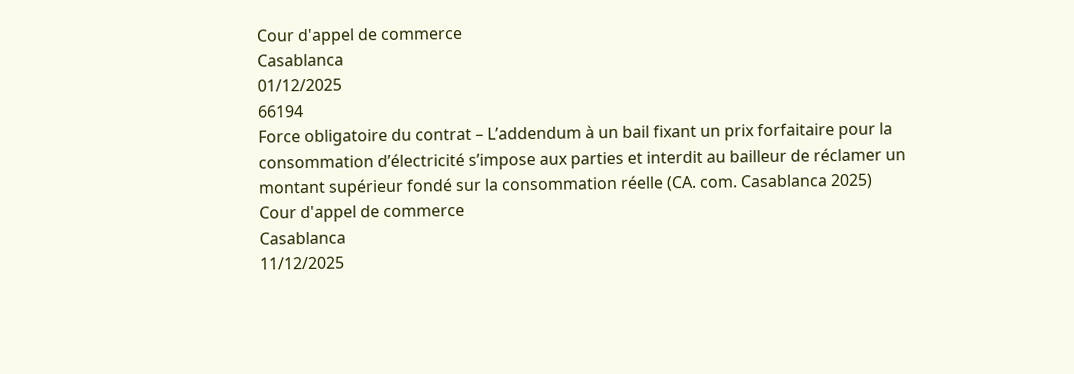Cour d'appel de commerce
Casablanca
01/12/2025
66194
Force obligatoire du contrat – L’addendum à un bail fixant un prix forfaitaire pour la consommation d’électricité s’impose aux parties et interdit au bailleur de réclamer un montant supérieur fondé sur la consommation réelle (CA. com. Casablanca 2025)
Cour d'appel de commerce
Casablanca
11/12/2025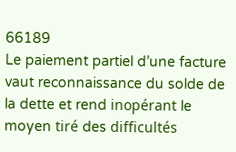66189
Le paiement partiel d’une facture vaut reconnaissance du solde de la dette et rend inopérant le moyen tiré des difficultés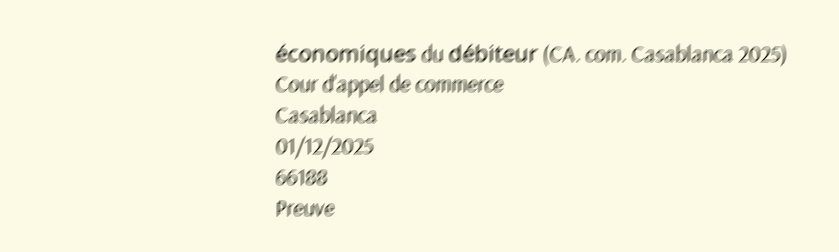économiques du débiteur (CA. com. Casablanca 2025)
Cour d'appel de commerce
Casablanca
01/12/2025
66188
Preuve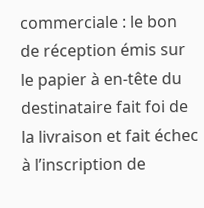commerciale : le bon de réception émis sur le papier à en-tête du destinataire fait foi de la livraison et fait échec à l’inscription de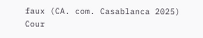faux (CA. com. Casablanca 2025)
Cour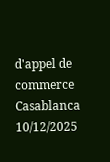d'appel de commerce
Casablanca
10/12/2025